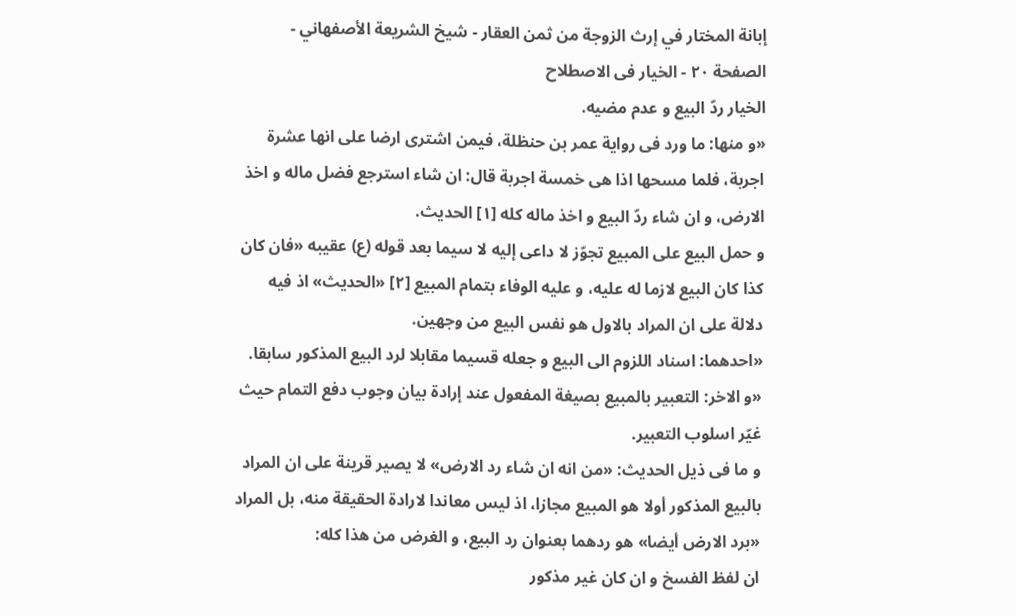إبانة المختار في إرث الزوجة من ثمن العقار - شيخ الشريعة الأصفهاني - الصفحة ٢٠ - الخيار فى الاصطلاح
الخيار ردّ البيع و عدم مضيه.
«و منها: ما ورد فى رواية عمر بن حنظلة، فيمن اشترى ارضا على انها عشرة اجربة، فلما مسحها اذا هى خمسة اجربة قال: ان شاء استرجع فضل ماله و اخذ الارض، و ان شاء ردّ البيع و اخذ ماله كله [١] الحديث.
و حمل البيع على المبيع تجوّز لا داعى إليه لا سيما بعد قوله (ع) عقيبه «فان كان كذا كان البيع لازما له عليه، و عليه الوفاء بتمام المبيع [٢] «الحديث» اذ فيه دلالة على ان المراد بالاول هو نفس البيع من وجهين.
«احدهما: اسناد اللزوم الى البيع و جعله قسيما مقابلا لرد البيع المذكور سابقا.
«و الاخر: التعبير بالمبيع بصيغة المفعول عند إرادة بيان وجوب دفع التمام حيث غيّر اسلوب التعبير.
و ما فى ذيل الحديث: «من انه ان شاء رد الارض» لا يصير قرينة على ان المراد بالبيع المذكور أولا هو المبيع مجازا، اذ ليس معاندا لارادة الحقيقة منه، بل المراد «برد الارض أيضا» هو ردهما بعنوان رد البيع، و الغرض من هذا كله:
ان لفظ الفسخ و ان كان غير مذكور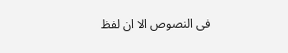فى النصوص الا ان لفظ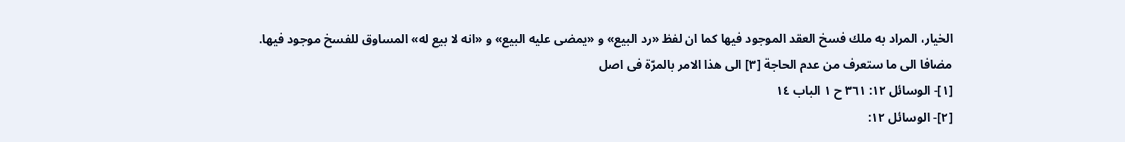الخيار، المراد به ملك فسخ العقد الموجود فيها كما ان لفظ «رد البيع» و «يمضى عليه البيع» و «انه لا بيع له» المساوق للفسخ موجود فيها.
مضافا الى ما ستعرف من عدم الحاجة [٣] الى هذا الامر بالمرّة فى اصل
[١]- الوسائل ١٢: ٣٦١ ح ١ الباب ١٤
[٢]- الوسائل ١٢: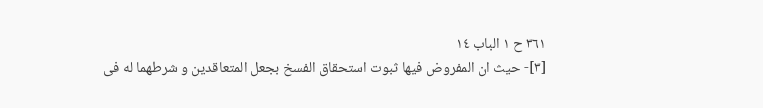٣٦١ ح ١ الباب ١٤
[٣]- حيث ان المفروض فيها ثبوت استحقاق الفسخ بجعل المتعاقدين و شرطهما له فى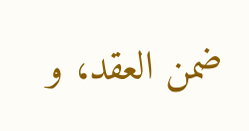ضمن العقد، و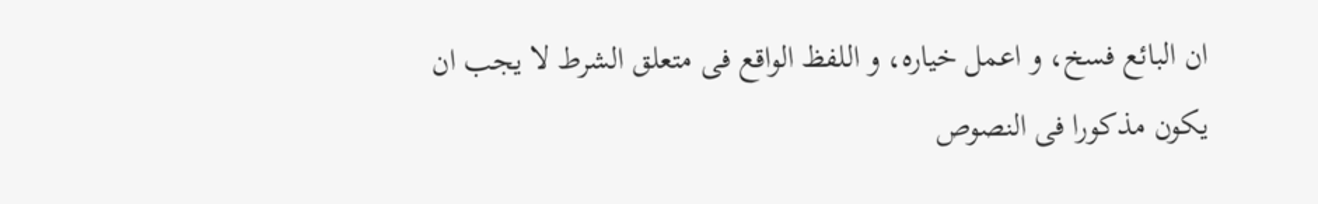ان البائع فسخ، و اعمل خياره، و اللفظ الواقع فى متعلق الشرط لا يجب ان يكون مذكورا فى النصوص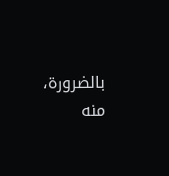بالضرورة، منه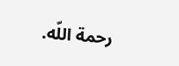رحمة اللّه.